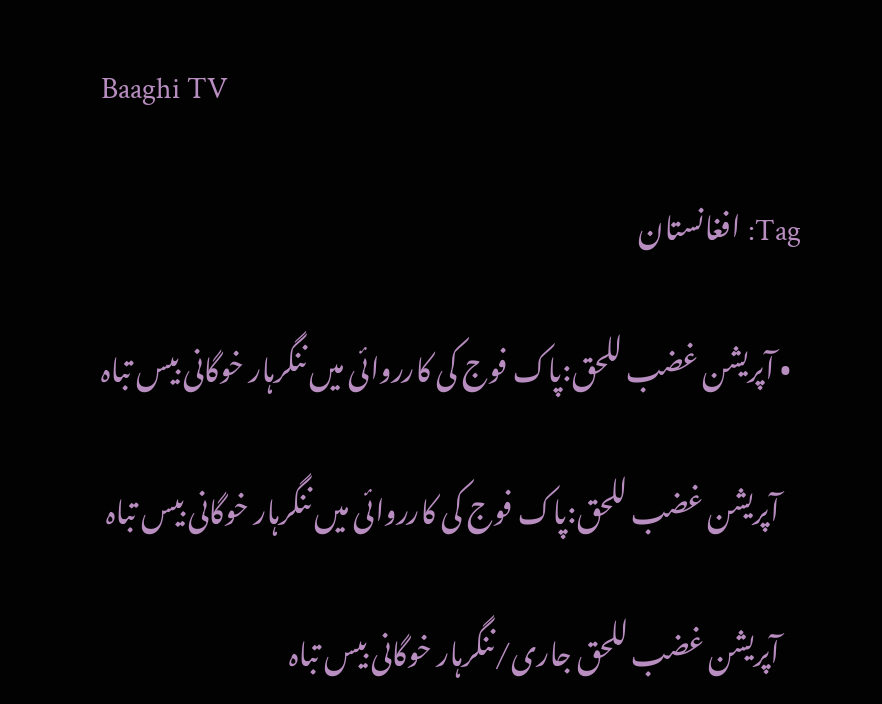Baaghi TV

Tag: افغانستان

  • آپریشن غضب للحق:پاک فوج کی کارروائی میں ننگرہار خوگانی بیس تباہ

    آپریشن غضب للحق:پاک فوج کی کارروائی میں ننگرہار خوگانی بیس تباہ

    آپریشن غضب للحق جاری/ننگرہار خوگانی بیس تباہ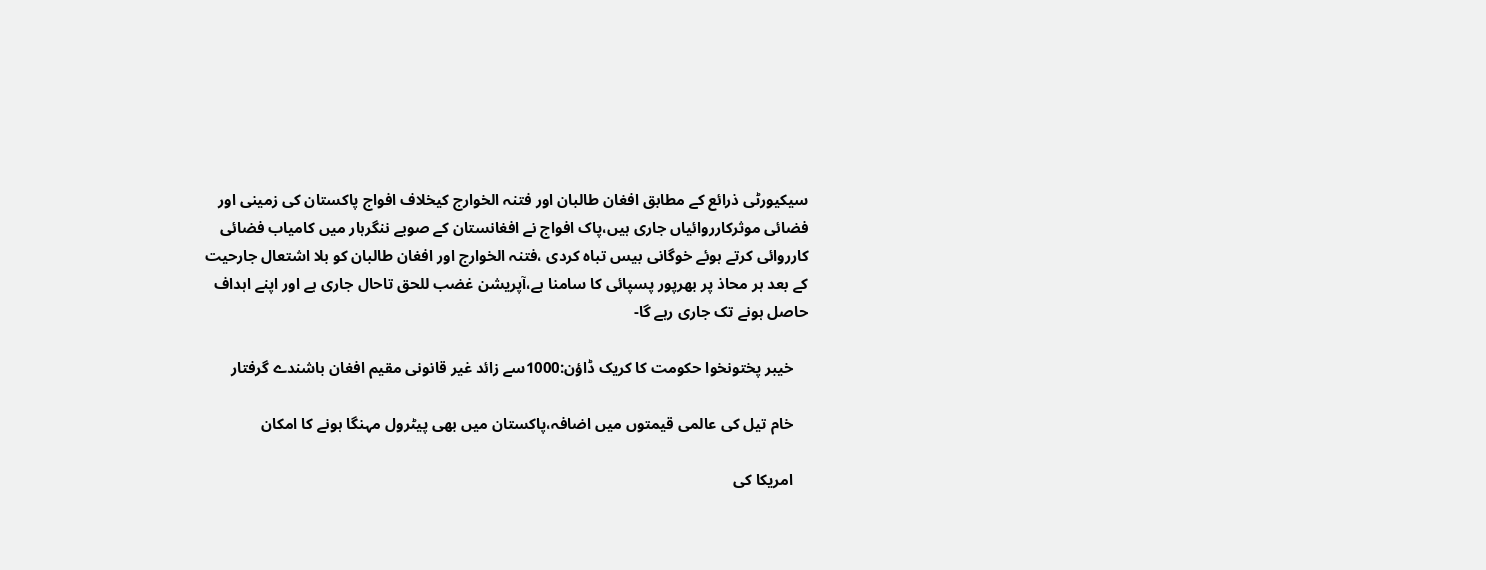سیکیورٹی ذرائع کے مطابق افغان طالبان اور فتنہ الخوارج کیخلاف افواج پاکستان کی زمینی اور فضائی موثرکارروائیاں جاری ہیں،پاک افواج نے افغانستان کے صوبے ننگرہار میں کامیاب فضائی کارروائی کرتے ہوئے خوگانی بیس تباہ کردی ،فتنہ الخوارج اور افغان طالبان کو بلا اشتعال جارحیت کے بعد ہر محاذ پر بھرپور پسپائی کا سامنا ہے،آپریشن غضب للحق تاحال جاری ہے اور اپنے اہداف حاصل ہونے تک جاری رہے گا-

    خیبر پختونخوا حکومت کا کریک ڈاؤن:1000سے زائد غیر قانونی مقیم افغان باشندے گرفتار

    خام تیل کی عالمی قیمتوں میں اضافہ،پاکستان میں بھی پیٹرول مہنگا ہونے کا امکان

    امریکا کی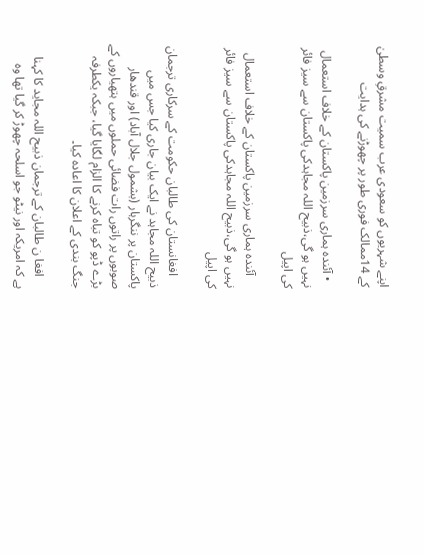اپنے شہریوں کو سعودی عرب سمیت مشرقِ وسطیٰ کے 14ممالک فوری طور پر چھوڑنے کی ہدایت

  • آئندہ ہماری سرزمین پاکستان کے خلاف استعمال نہیں ہو گی،ذبیح اللہ مجاہدکی پاکستان سے سیز فائر کی اپیل

    آئندہ ہماری سرزمین پاکستان کے خلاف استعمال نہیں ہو گی،ذبیح اللہ مجاہدکی پاکستان سے سیز فائر کی اپیل

    افغانستان کی طالبان حکومت کے سرکاری ترجمان ذبیح اللہ مجاہد نے ایک بیان جاری کیا جس میں پاکستان پر ننگرہار (بشمول جلال آباد) اور قندھار صوبوں پر راتوں رات فضائی حملوں میں ہتھیاروں کے بڑے ڈپو کو تباہ کرنے کا الزام لگایا گیا، جبکہ یکطرفہ جنگ بندی کے اعلان کا اعادہ کیا۔

    افغا ن طالبان کے ترجمان ذبیح اللہ مجاید کا کہنا ہے کہ امریکہ اور نیٹو جو اسلحہ چھوڑ کر گیا تھا وہ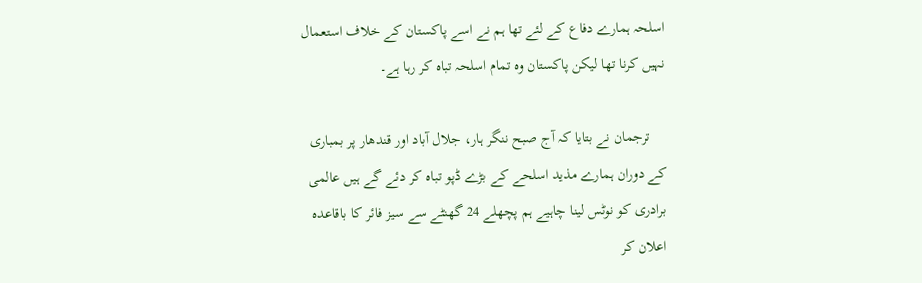اسلحہ ہمارے دفاع کے لئے تھا ہم نے اسے پاکستان کے خلاف استعمال نہیں کرنا تھا لیکن پاکستان وہ تمام اسلحہ تباہ کر رہا ہے۔

    ترجمان نے بتایا کہ آج صبح ننگر ہار، جلال آباد اور قندھار پر بمباری کے دوران ہمارے مذید اسلحے کے بڑے ڈپو تباہ کر دئے گے ہیں عالمی برادری کو نوٹس لینا چاہیے ہم پچھلے 24 گھنٹے سے سیز فائر کا باقاعدہ اعلان کر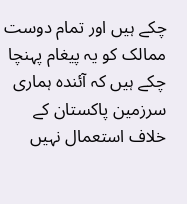چکے ہیں اور تمام دوست ممالک کو یہ پیغام پہنچا چکے ہیں کہ آئندہ ہماری سرزمین پاکستان کے خلاف استعمال نہیں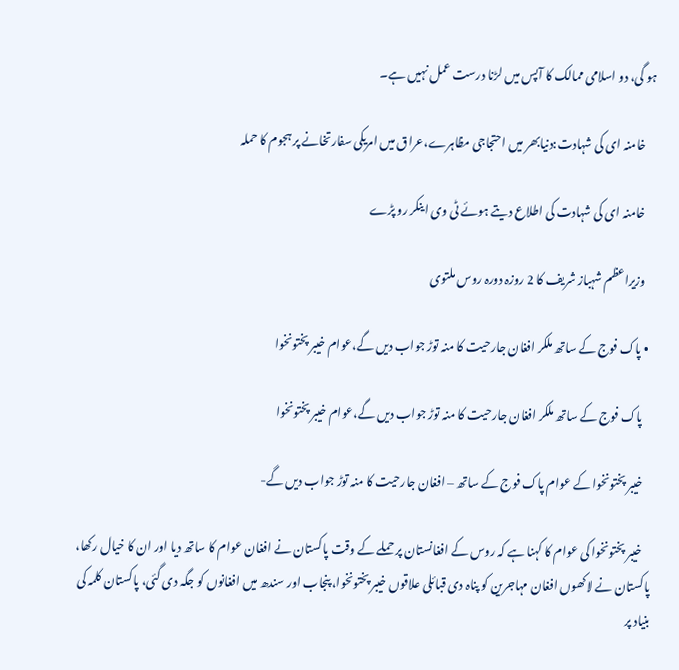ہو گی، دو اسلامی ممالک کا آپس میں لڑنا درست عمل نہیں ہے۔

    خامنہ ای کی شہادت:دنیابھر میں احتجاجی مظاہرے،عراق میں امریکی سفارتخانے پر ہجوم کا حملہ

    خامنہ ای کی شہادت کی اطلاع دیتے ہوئے ٹی وی اینکر رو پڑے

    وزیراعظم شہباز شریف کا 2 روزہ دورہ روس ملتوی

  • پاک فوج کے ساتھ ملکر افغان جارحیت کا منہ توڑ جواب دیں گے،عوام خیبر پختونخوا

    پاک فوج کے ساتھ ملکر افغان جارحیت کا منہ توڑ جواب دیں گے،عوام خیبر پختونخوا

    خیبر پختونخوا کے عوام پاک فوج کے ساتھ – افغان جارحیت کا منہ توڑ جواب دیں گے-

    خیبر پختونخوا کی عوام کا کہنا ہے کہ روس کے افغانستان پر حملے کے وقت پاکستان نے افغان عوام کا ساتھ دیا اور ان کا خیال رکھا، پاکستان نے لاکھوں افغان مہاجرین کو پناہ دی قبائلی علاقوں خیبر پختونخوا، پنجاب اور سندھ میں افغانوں کو جگہ دی گئی، پاکستان کلمہ کی بنیاد پر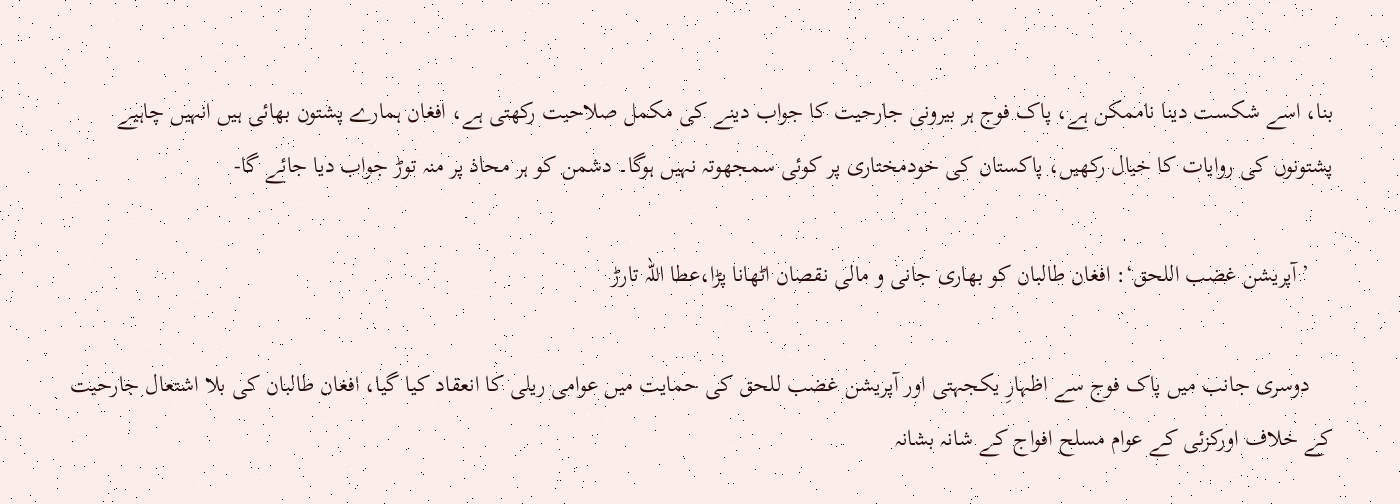بنا، اسے شکست دینا ناممکن ہے، پاک فوج ہر بیرونی جارحیت کا جواب دینے کی مکمل صلاحیت رکھتی ہے، افغان ہمارے پشتون بھائی ہیں انہیں چاہیے پشتونوں کی روایات کا خیال رکھیں، پاکستان کی خودمختاری پر کوئی سمجھوتہ نہیں ہوگا۔ دشمن کو ہر محاذ پر منہ توڑ جواب دیا جائے گا-

    ’آپریشن غضب اللحق‘: افغان طالبان کو بھاری جانی و مالی نقصان اٹھانا پڑا،عطا اللہ تارڑ

    دوسری جانب میں پاک فوج سے اظہارِ یکجہتی اور آپریشن غضب للحق کی حمایت میں عوامی ریلی کا انعقاد کیا گیا، افغان طالبان کی بلا اشتعال جارحیت کے خلاف اورکزئی کے عوام مسلح افواج کے شانہ بشانہ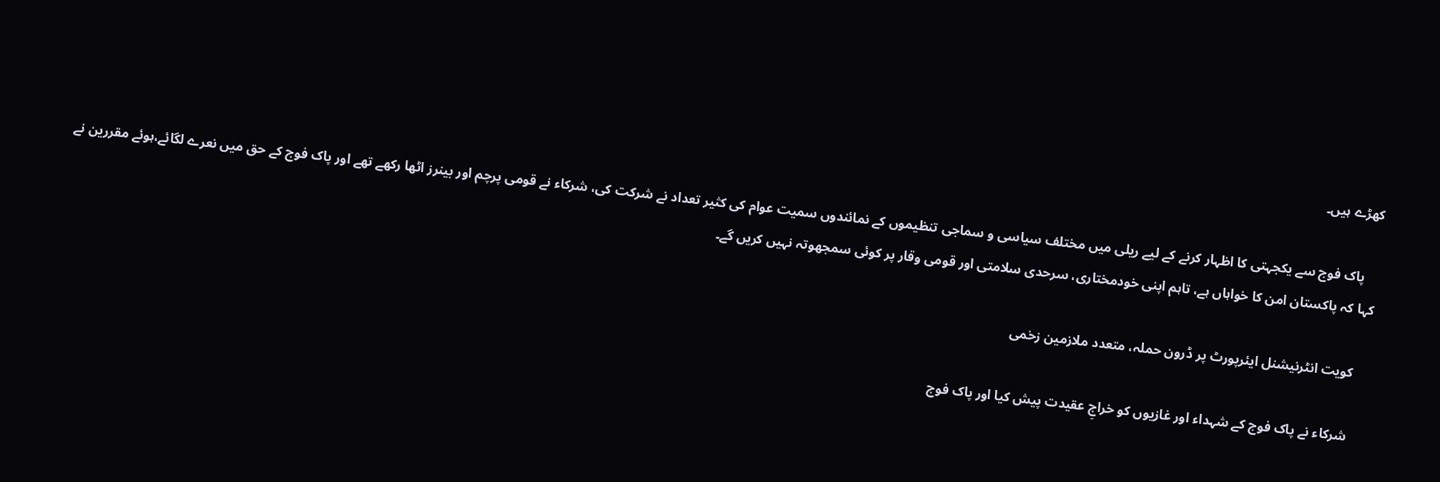کھڑے ہیں۔

    پاک فوج سے یکجہتی کا اظہار کرنے کے لیے ریلی میں مختلف سیاسی و سماجی تنظیموں کے نمائندوں سمیت عوام کی کثیر تعداد نے شرکت کی، شرکاء نے قومی پرچم اور بینرز اٹھا رکھے تھے اور پاک فوج کے حق میں نعرے لگائے،ہوئے مقررین نے کہا کہ پاکستان امن کا خواہاں ہے، تاہم اپنی خودمختاری، سرحدی سلامتی اور قومی وقار پر کوئی سمجھوتہ نہیں کریں گے۔

    کویت انٹرنیشنل ایئرپورٹ پر ڈرون حملہ، متعدد ملازمین زخمی

    شرکاء نے پاک فوج کے شہداء اور غازیوں کو خراجِ عقیدت پیش کیا اور پاک فوج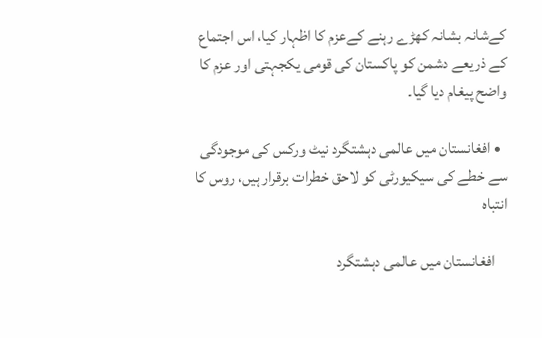کےشانہ بشانہ کھڑے رہنے کےعزم کا اظہار کیا، اس اجتماع کے ذریعے دشمن کو پاکستان کی قومی یکجہتی اور عزم کا واضح پیغام دیا گیا۔

  • افغانستان میں عالمی دہشتگرد نیٹ ورکس کی موجودگی سے خطے کی سیکیورٹی کو لاحق خطرات برقرار ہیں، روس کا انتباہ

    افغانستان میں عالمی دہشتگرد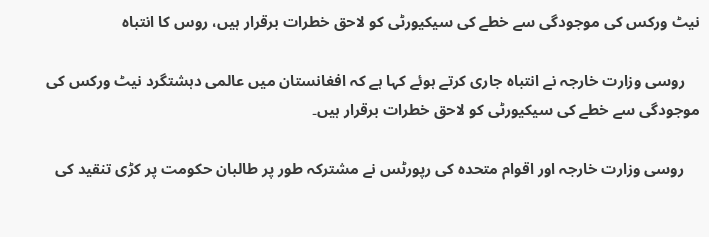نیٹ ورکس کی موجودگی سے خطے کی سیکیورٹی کو لاحق خطرات برقرار ہیں، روس کا انتباہ

    روسی وزارت خارجہ نے انتباہ جاری کرتے ہوئے کہا ہے کہ افغانستان میں عالمی دہشتگرد نیٹ ورکس کی موجودگی سے خطے کی سیکیورٹی کو لاحق خطرات برقرار ہیں۔

    روسی وزارت خارجہ اور اقوام متحدہ کی رپورٹس نے مشترکہ طور پر طالبان حکومت پر کڑی تنقید کی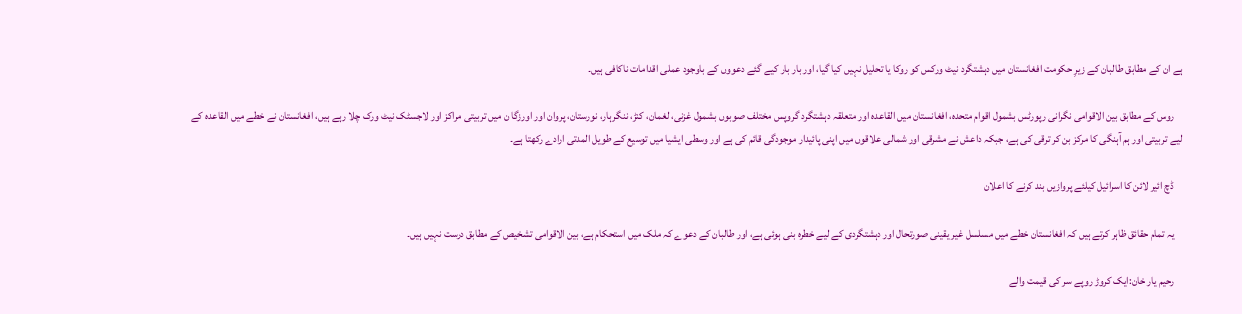ہے ان کے مطابق طالبان کے زیرِ حکومت افغانستان میں دہشتگرد نیٹ ورکس کو روکا یا تحلیل نہیں کیا گیا، اور بار بار کیے گئے دعووں کے باوجود عملی اقدامات ناکافی ہیں۔

    روس کے مطابق بین الاقوامی نگرانی رپورٹس بشمول اقوام متحدہ، افغانستان میں القاعدہ اور متعلقہ دہشتگرد گروپس مختلف صوبوں بشمول غزنی، لغمان، کنڑ، ننگرہار، نورستان، پروان اور اورزگا ن میں تربیتی مراکز اور لاجسٹک نیٹ ورک چلا رہے ہیں، افغانستان نے خطے میں القاعدہ کے لیے تربیتی اور ہم آہنگی کا مرکز بن کر ترقی کی ہے، جبکہ داعش نے مشرقی اور شمالی علاقوں میں اپنی پائیدار موجودگی قائم کی ہے اور وسطی ایشیا میں توسیع کے طویل المدتی ارادے رکھتا ہے۔

    ڈچ ائیر لائن کا اسرائیل کیلئے پروازیں بند کرنے کا اعلان

    یہ تمام حقائق ظاہر کرتے ہیں کہ افغانستان خطے میں مسلسل غیر یقینی صورتحال اور دہشتگردی کے لیے خطرہ بنی ہوئی ہے، اور طالبان کے دعوے کہ ملک میں استحکام ہے، بین الاقوامی تشخیص کے مطابق درست نہیں ہیں۔

    رحیم یار خان:ایک کروڑ روپے سر کی قیمت والے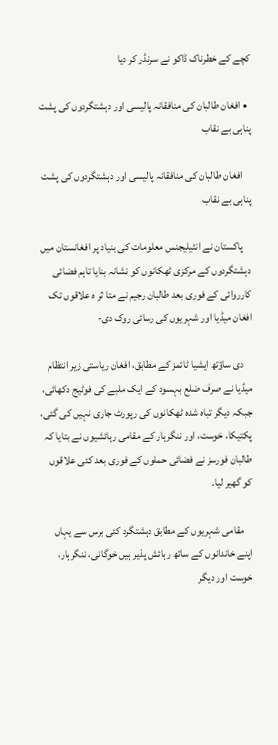کچے کے خطرناک ڈاکو نے سرنڈر کر دیا

  • افغان طالبان کی منافقانہ پالیسی اور دہشتگردوں کی پشت پناہی بے نقاب

    افغان طالبان کی منافقانہ پالیسی اور دہشتگردوں کی پشت پناہی بے نقاب

    پاکستان نے انٹیلیجنس معلومات کی بنیاد پر افغانستان میں دہشتگردوں کے مرکزی ٹھکانوں کو نشانہ بنایا تاہم فضائی کارروائی کے فوری بعد طالبان رجیم نے متا ثر ہ علاقوں تک افغان میڈیا اور شہریوں کی رسائی روک دی-

    دی ساؤتھ ایشیا ٹائمز کے مطابق، افغان ریاستی زیر انتظام میڈیا نے صرف ضلع بہسود کے ایک ملبے کی فوٹیج دکھائی، جبکہ دیگر تباہ شدہ ٹھکانوں کی رپورٹ جاری نہیں کی گئی، پکتیکا، خوست، اور ننگرہار کے مقامی رہائشیوں نے بتایا کہ طالبان فورسز نے فضائی حملوں کے فوری بعد کئی علاقوں کو گھیر لیا۔

    مقامی شہریوں کے مطابق دہشتگرد کئی برس سے یہاں اپنے خاندانوں کے ساتھ رہائش پذیر ہیں خوگانی، ننگرہار، خوست اور دیگر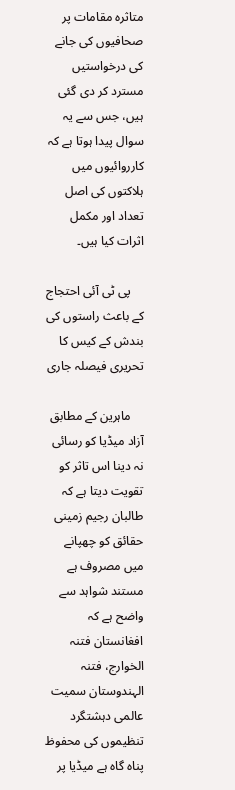متاثرہ مقامات پر صحافیوں کی جانے کی درخواستیں مسترد کر دی گئی ہیں، جس سے یہ سوال پیدا ہوتا ہے کہ کارروائیوں میں ہلاکتوں کی اصل تعداد اور مکمل اثرات کیا ہیں۔

    پی ٹی آئی احتجاج کے باعث راستوں کی بندش کے کیس کا تحریری فیصلہ جاری

    ماہرین کے مطابق آزاد میڈیا کو رسائی نہ دینا اس تاثر کو تقویت دیتا ہے کہ طالبان رجیم زمینی حقائق کو چھپانے میں مصروف ہے مستند شواہد سے واضح ہے کہ افغانستان فتنہ الخوارج، فتنہ الہندوستان سمیت عالمی دہشتگرد تنظیموں کی محفوظ پناہ گاہ ہے میڈیا پر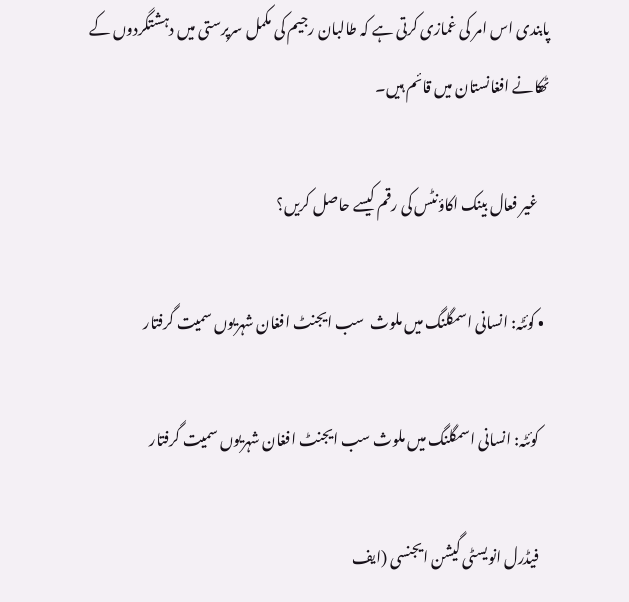پابندی اس امر کی غمازی کرتی ہے کہ طالبان رجیم کی مکمل سرپرستی میں دہشتگردوں کے ٹھکانے افغانستان میں قائم ہیں۔

    غیر فعال بینک اکاؤنٹس کی رقم کیسے حاصل کریں؟

  • کوئٹہ: انسانی اسمگلنگ میں ملوث  سب ایجنٹ افغان شہریوں سمیت گرفتار

    کوئٹہ: انسانی اسمگلنگ میں ملوث سب ایجنٹ افغان شہریوں سمیت گرفتار

    فیڈرل انویسٹی گیشن ایجنسی (ایف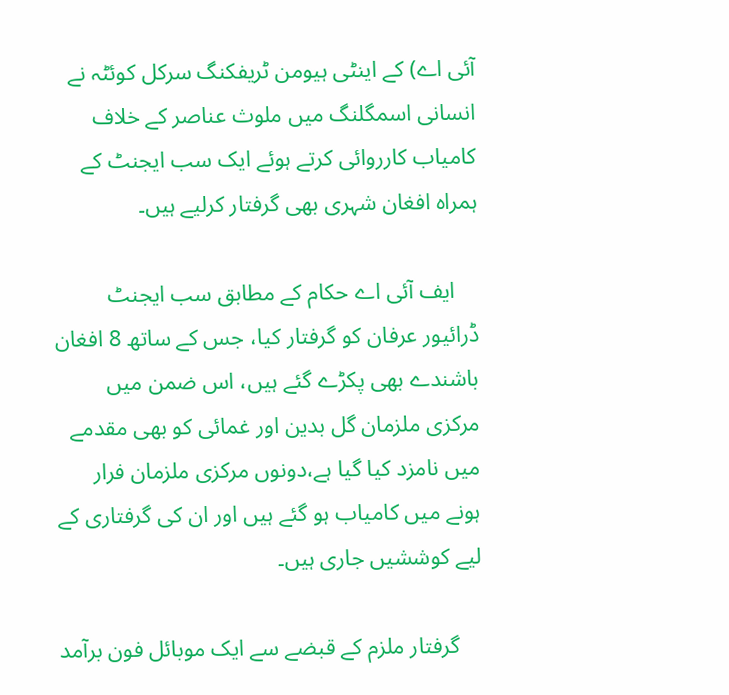آئی اے) کے اینٹی ہیومن ٹریفکنگ سرکل کوئٹہ نے انسانی اسمگلنگ میں ملوث عناصر کے خلاف کامیاب کارروائی کرتے ہوئے ایک سب ایجنٹ کے ہمراہ افغان شہری بھی گرفتار کرلیے ہیں۔

    ایف آئی اے حکام کے مطابق سب ایجنٹ ڈرائیور عرفان کو گرفتار کیا، جس کے ساتھ 8 افغان باشندے بھی پکڑے گئے ہیں، اس ضمن میں مرکزی ملزمان گل بدین اور غمائی کو بھی مقدمے میں نامزد کیا گیا ہے،دونوں مرکزی ملزمان فرار ہونے میں کامیاب ہو گئے ہیں اور ان کی گرفتاری کے لیے کوششیں جاری ہیں۔

    گرفتار ملزم کے قبضے سے ایک موبائل فون برآمد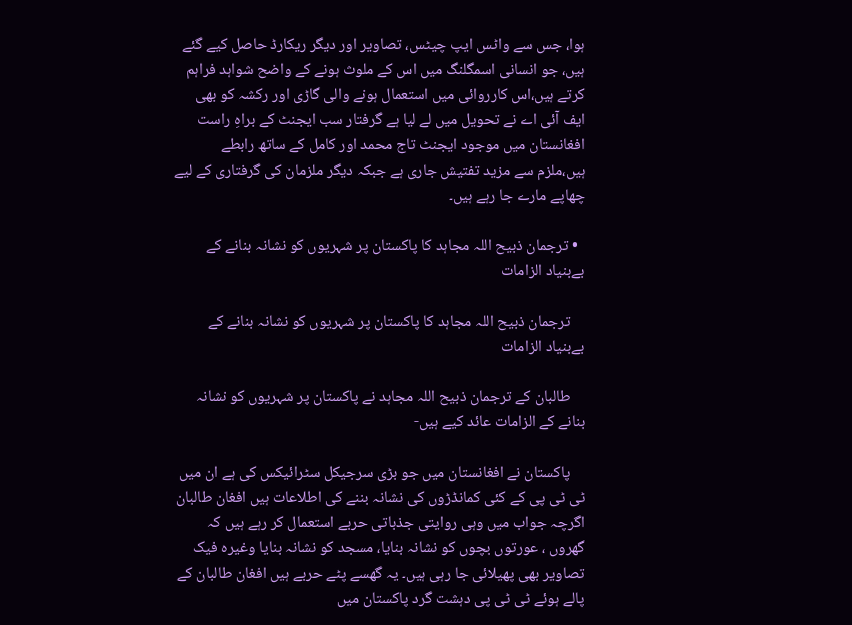ہوا، جس سے واٹس ایپ چیٹس، تصاویر اور دیگر ریکارڈ حاصل کیے گئے ہیں، جو انسانی اسمگلنگ میں اس کے ملوث ہونے کے واضح شواہد فراہم کرتے ہیں،اس کارروائی میں استعمال ہونے والی گاڑی اور رکشہ کو بھی ایف آئی اے نے تحویل میں لے لیا ہے گرفتار سب ایجنٹ کے براہِ راست افغانستان میں موجود ایجنٹ تاج محمد اور کامل کے ساتھ رابطے ہیں،ملزم سے مزید تفتیش جاری ہے جبکہ دیگر ملزمان کی گرفتاری کے لیے چھاپے مارے جا رہے ہیں۔

  • ترجمان ذبیح اللہ مجاہد کا پاکستان پر شہریوں کو نشانہ بنانے کے بےبنیاد الزامات

    ترجمان ذبیح اللہ مجاہد کا پاکستان پر شہریوں کو نشانہ بنانے کے بےبنیاد الزامات

    طالبان کے ترجمان ذبیح اللہ مجاہد نے پاکستان پر شہریوں کو نشانہ بنانے کے الزامات عائد کیے ہیں-

    پاکستان نے افغانستان میں جو بڑی سرجیکل سٹرائیکس کی ہے ان میں ٹی ٹی پی کے کئی کمانڈڑوں کی نشانہ بننے کی اطلاعات ہیں افغان طالبان اگرچہ جواب میں وہی روایتی جذباتی حربے استعمال کر رہے ہیں کہ گھروں ، عورتوں بچوں کو نشانہ بنایا، مسجد کو نشانہ بنایا وغیرہ فیک تصاویر بھی پھیلائی جا رہی ہیں۔ یہ گھسے پٹے حربے ہیں افغان طالبان کے پالے ہوئے ٹی ٹی پی دہشت گرد پاکستان میں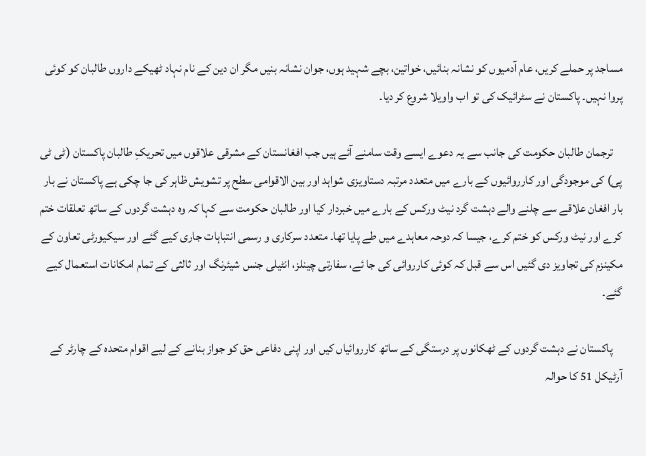مساجد پر حملے کریں، عام آدمیوں کو نشانہ بنائیں، خواتین، بچے شہید ہوں، جوان نشانہ بنیں مگر ان دین کے نام نہاد ٹھیکے داروں طالبان کو کوئی پروا نہیں۔ پاکستان نے سٹرائیک کی تو اب واویلا شروع کر دیا۔

    ترجمان طالبان حکومت کی جانب سے یہ دعوے ایسے وقت سامنے آئے ہیں جب افغانستان کے مشرقی علاقوں میں تحریکِ طالبان پاکستان (ٹی ٹی پی) کی موجودگی اور کارروائیوں کے بارے میں متعدد مرتبہ دستاویزی شواہد اور بین الاقوامی سطح پر تشویش ظاہر کی جا چکی ہے پاکستان نے بار بار افغان علاقے سے چلنے والے دہشت گرد نیٹ ورکس کے بارے میں خبردار کیا اور طالبان حکومت سے کہا کہ وہ دہشت گردوں کے ساتھ تعلقات ختم کرے اور نیٹ ورکس کو ختم کرے، جیسا کہ دوحہ معاہدے میں طے پایا تھا۔ متعدد سرکاری و رسمی انتباہات جاری کیے گئے اور سیکیورٹی تعاون کے مکینزم کی تجاویز دی گئیں اس سے قبل کہ کوئی کارروائی کی جا ئے، سفارتی چینلز، انٹیلی جنس شیئرنگ اور ثالثی کے تمام امکانات استعمال کیے گئے۔

    پاکستان نے دہشت گردوں کے ٹھکانوں پر درستگی کے ساتھ کارروائیاں کیں اور اپنی دفاعی حق کو جواز بنانے کے لیے اقوام متحدہ کے چارٹر کے آرٹیکل 51 کا حوالہ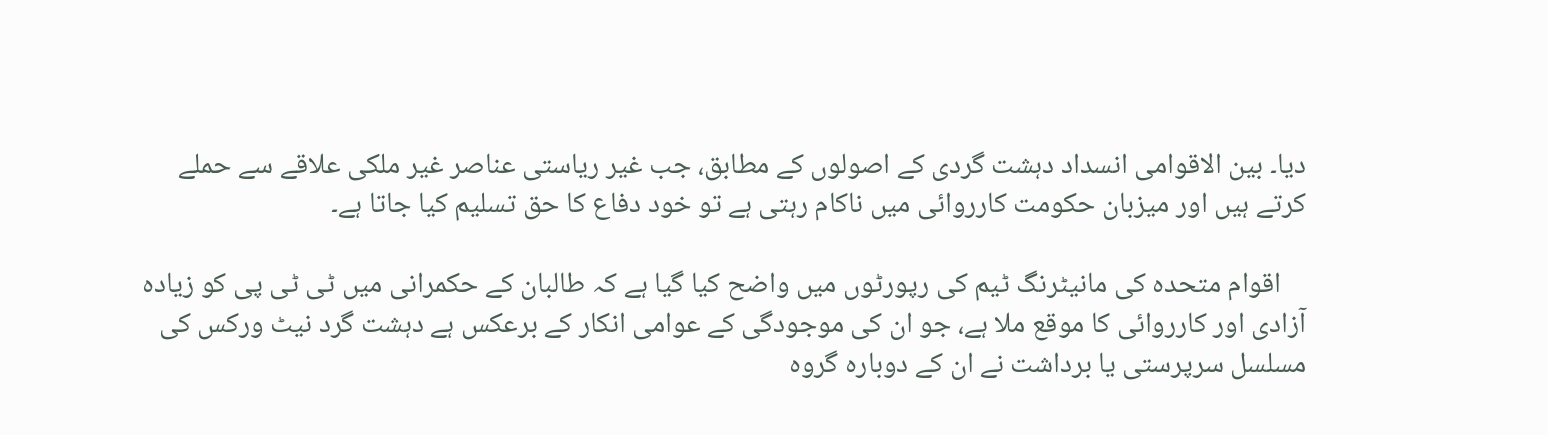دیا۔ بین الاقوامی انسداد دہشت گردی کے اصولوں کے مطابق، جب غیر ریاستی عناصر غیر ملکی علاقے سے حملے کرتے ہیں اور میزبان حکومت کارروائی میں ناکام رہتی ہے تو خود دفاع کا حق تسلیم کیا جاتا ہے۔

    اقوام متحدہ کی مانیٹرنگ ٹیم کی رپورٹوں میں واضح کیا گیا ہے کہ طالبان کے حکمرانی میں ٹی ٹی پی کو زیادہ آزادی اور کارروائی کا موقع ملا ہے، جو ان کی موجودگی کے عوامی انکار کے برعکس ہے دہشت گرد نیٹ ورکس کی مسلسل سرپرستی یا برداشت نے ان کے دوبارہ گروہ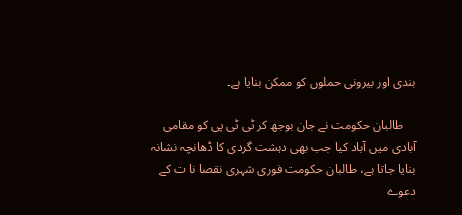بندی اور بیرونی حملوں کو ممکن بنایا ہے۔

    طالبان حکومت نے جان بوجھ کر ٹی ٹی پی کو مقامی آبادی میں آباد کیا جب بھی دہشت گردی کا ڈھانچہ نشانہ بنایا جاتا ہے، طالبان حکومت فوری شہری نقصا نا ت کے دعوے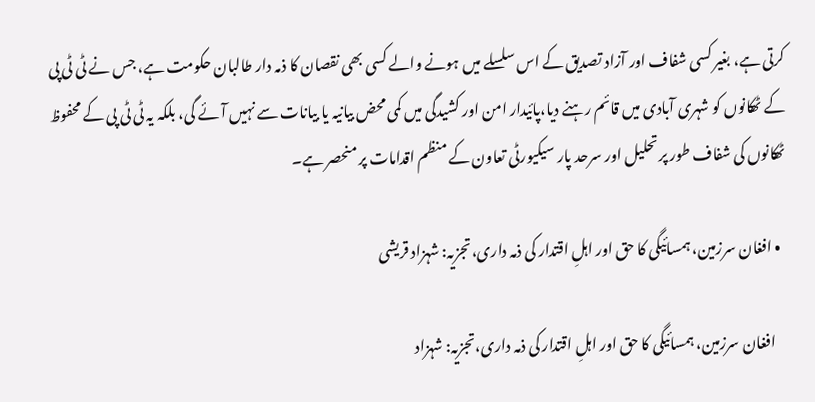کرتی ہے، بغیر کسی شفاف اور آزاد تصدیق کے اس سلسلے میں ہونے والے کسی بھی نقصان کا ذمہ دار طالبان حکومت ہے، جس نے ٹی ٹی پی کے ٹھکانوں کو شہری آبادی میں قائم رہنے دیا،پائیدار امن اور کشیدگی میں کمی محض بیانیہ یا بیانات سے نہیں آئے گی، بلکہ یہ ٹی ٹی پی کے محفوظ ٹھکانوں کی شفاف طور پر تحلیل اور سرحد پار سیکیورٹی تعاون کے منظم اقدامات پر منحصر ہے۔

  • افغان سرزمین، ہمسائیگی کا حق اور اہلِ اقتدار کی ذمہ داری،تجزیہ: شہزاد قریشی

    افغان سرزمین، ہمسائیگی کا حق اور اہلِ اقتدار کی ذمہ داری،تجزیہ: شہزاد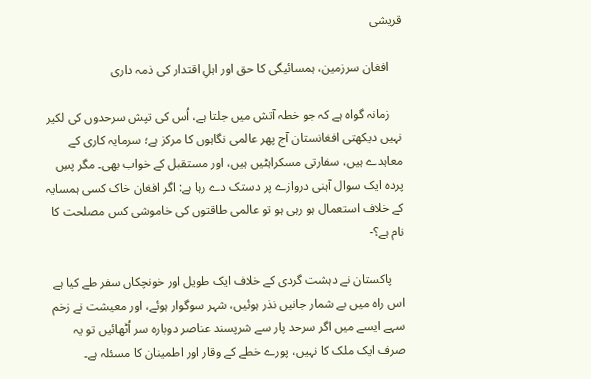قریشی

    افغان سرزمین، ہمسائیگی کا حق اور اہلِ اقتدار کی ذمہ داری

    زمانہ گواہ ہے کہ جو خطہ آتش میں جلتا ہے، اُس کی تپش سرحدوں کی لکیر نہیں دیکھتی افغانستان آج پھر عالمی نگاہوں کا مرکز ہے؛ سرمایہ کاری کے معاہدے ہیں، سفارتی مسکراہٹیں ہیں، اور مستقبل کے خواب بھی۔ مگر پسِ پردہ ایک سوال آہنی دروازے پر دستک دے رہا ہے: اگر افغان خاک کسی ہمسایہ کے خلاف استعمال ہو رہی ہو تو عالمی طاقتوں کی خاموشی کس مصلحت کا نام ہے؟-

    پاکستان نے دہشت گردی کے خلاف ایک طویل اور خونچکاں سفر طے کیا ہے اس راہ میں بے شمار جانیں نذر ہوئیں، شہر سوگوار ہوئے، اور معیشت نے زخم سہے ایسے میں اگر سرحد پار سے شرپسند عناصر دوبارہ سر اُٹھائیں تو یہ صرف ایک ملک کا نہیں، پورے خطے کے وقار اور اطمینان کا مسئلہ ہے۔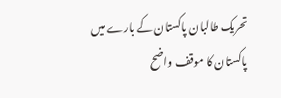تحریک طالبان پاکستان کے بارے میں پاکستان کا موقف واضح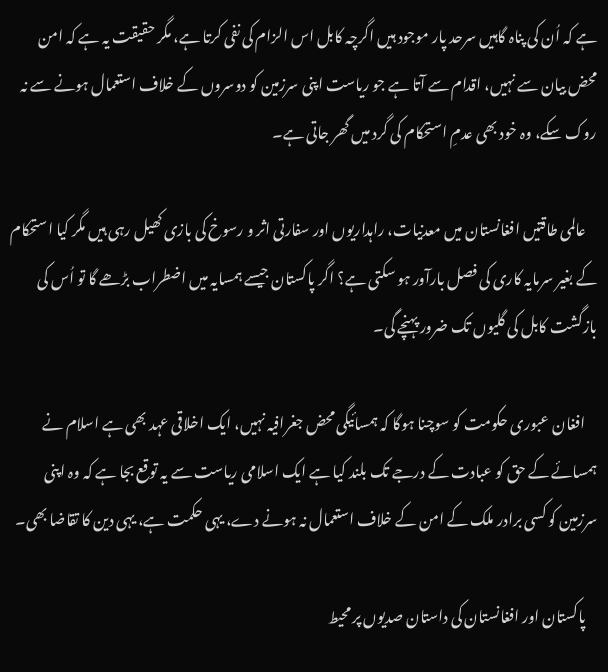ہے کہ اُن کی پناہ گاہیں سرحد پار موجود ہیں اگرچہ کابل اس الزام کی نفی کرتا ہے، مگر حقیقت یہ ہے کہ امن محض بیان سے نہیں، اقدام سے آتا ہے جو ریاست اپنی سرزمین کو دوسروں کے خلاف استعمال ہونے سے نہ روک سکے، وہ خود بھی عدمِ استحکام کی گرد میں گھر جاتی ہے۔

    عالمی طاقتیں افغانستان میں معدنیات، راہداریوں اور سفارتی اثر و رسوخ کی بازی کھیل رہی ہیں مگر کیا استحکام کے بغیر سرمایہ کاری کی فصل بارآور ہو سکتی ہے؟ اگر پاکستان جیسے ہمسایہ میں اضطراب بڑھے گا تو اُس کی بازگشت کابل کی گلیوں تک ضرور پہنچے گی۔

    افغان عبوری حکومت کو سوچنا ہوگا کہ ہمسائیگی محض جغرافیہ نہیں، ایک اخلاقی عہد بھی ہے اسلام نے ہمسائے کے حق کو عبادت کے درجے تک بلند کیا ہے ایک اسلامی ریاست سے یہ توقع بجا ہے کہ وہ اپنی سرزمین کو کسی برادر ملک کے امن کے خلاف استعمال نہ ہونے دے، یہی حکمت ہے، یہی دین کا تقاضا بھی۔

    پاکستان اور افغانستان کی داستان صدیوں پر محیط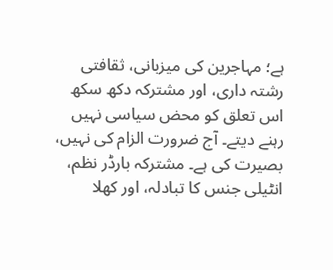ہے؛ مہاجرین کی میزبانی، ثقافتی رشتہ داری، اور مشترکہ دکھ سکھ اس تعلق کو محض سیاسی نہیں رہنے دیتے۔ آج ضرورت الزام کی نہیں، بصیرت کی ہے۔ مشترکہ بارڈر نظم، انٹیلی جنس کا تبادلہ، اور کھلا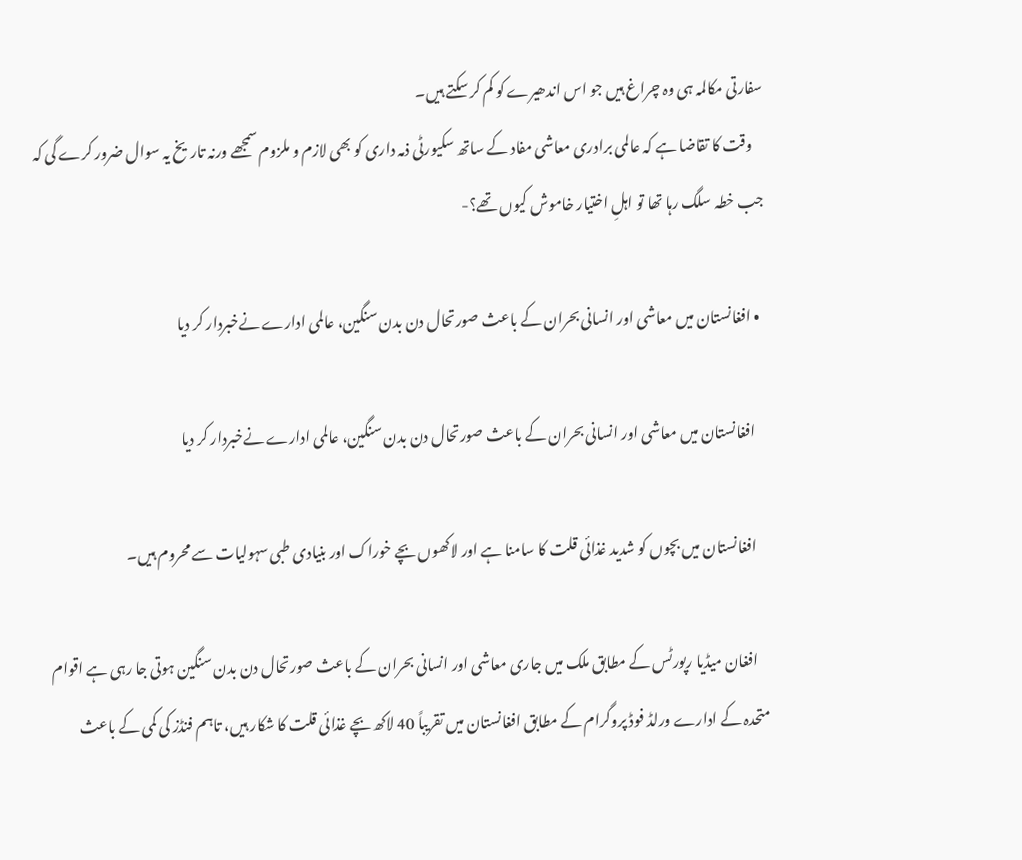سفارتی مکالمہ ہی وہ چراغ ہیں جو اس اندھیرے کو کم کر سکتے ہیں۔
    وقت کا تقاضا ہے کہ عالمی برادری معاشی مفاد کے ساتھ سکیورٹی ذمہ داری کو بھی لازم و ملزوم سمجھے ورنہ تاریخ یہ سوال ضرور کرے گی کہ جب خطہ سلگ رہا تھا تو اہلِ اختیار خاموش کیوں تھے؟-

  • افغانستان میں معاشی اور انسانی بحران کے باعث صورتحال دن بدن سنگین، عالمی ادارے نےخبردار کر دیا

    افغانستان میں معاشی اور انسانی بحران کے باعث صورتحال دن بدن سنگین، عالمی ادارے نےخبردار کر دیا

    افغانستان میں بچوں کو شدید غذائی قلت کا سامنا ہے اور لاکھوں بچے خوراک اور بنیادی طبی سہولیات سے محروم ہیں۔

    افغان میڈیا رپورٹس کے مطابق ملک میں جاری معاشی اور انسانی بحران کے باعث صورتحال دن بدن سنگین ہوتی جا رہی ہے اقوام متحدہ کے ادارے ورلڈ فوڈ پروگرام کے مطابق افغانستان میں تقریباً 40 لاکھ بچے غذائی قلت کا شکار ہیں، تاہم فنڈز کی کمی کے باعث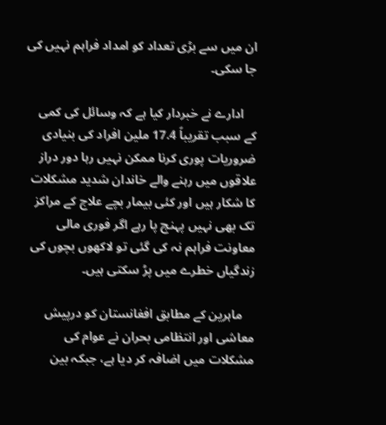ان میں سے بڑی تعداد کو امداد فراہم نہیں کی جا سکی۔

    ادارے نے خبردار کیا ہے کہ وسائل کی کمی کے سبب تقریباً 17.4 ملین افراد کی بنیادی ضروریات پوری کرنا ممکن نہیں رہا دور دراز علاقوں میں رہنے والے خاندان شدید مشکلات کا شکار ہیں اور کئی بیمار بچے علاج کے مراکز تک بھی نہیں پہنچ پا رہے اگر فوری مالی معاونت فراہم نہ کی گئی تو لاکھوں بچوں کی زندگیاں خطرے میں پڑ سکتی ہیں۔

    ماہرین کے مطابق افغانستان کو درپیش معاشی اور انتظامی بحران نے عوام کی مشکلات میں اضافہ کر دیا ہے، جبکہ بین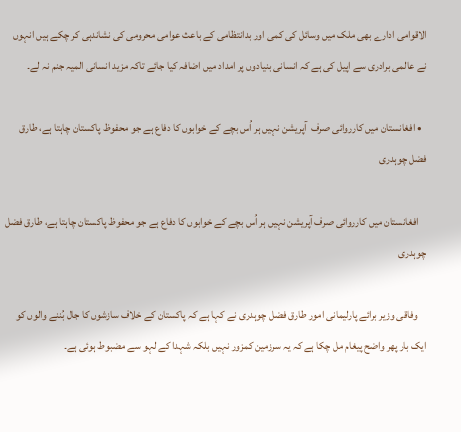الاقوامی ادارے بھی ملک میں وسائل کی کمی اور بدانتظامی کے باعث عوامی محرومی کی نشاندہی کر چکے ہیں انہوں نے عالمی برادری سے اپیل کی ہے کہ انسانی بنیادوں پر امداد میں اضافہ کیا جائے تاکہ مزید انسانی المیہ جنم نہ لے۔

  • افغانستان میں کارروائی صرف  آپریشن نہیں ہر اُس بچے کے خوابوں کا دفاع ہے جو محفوظ پاکستان چاہتا ہے، طارق فضل چوہدری

    افغانستان میں کارروائی صرف آپریشن نہیں ہر اُس بچے کے خوابوں کا دفاع ہے جو محفوظ پاکستان چاہتا ہے، طارق فضل چوہدری

    وفاقی وزیر برائے پارلیمانی امور طارق فضل چوہدری نے کہا ہے کہ پاکستان کے خلاف سازشوں کا جال بُننے والوں کو ایک بار پھر واضح پیغام مل چکا ہے کہ یہ سرزمین کمزور نہیں بلکہ شہدا کے لہو سے مضبوط ہوئی ہے۔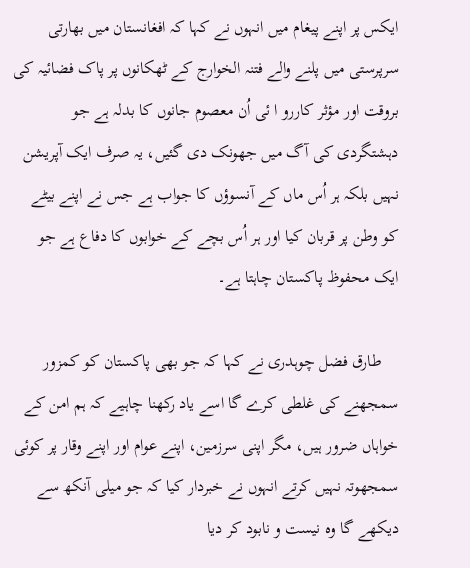ایکس پر اپنے پیغام میں انہوں نے کہا کہ افغانستان میں بھارتی سرپرستی میں پلنے والے فتنہ الخوارج کے ٹھکانوں پر پاک فضائیہ کی بروقت اور مؤثر کاررو ا ئی اُن معصوم جانوں کا بدلہ ہے جو دہشتگردی کی آگ میں جھونک دی گئیں، یہ صرف ایک آپریشن نہیں بلکہ ہر اُس ماں کے آنسوؤں کا جواب ہے جس نے اپنے بیٹے کو وطن پر قربان کیا اور ہر اُس بچے کے خوابوں کا دفاع ہے جو ایک محفوظ پاکستان چاہتا ہے۔

    طارق فضل چوہدری نے کہا کہ جو بھی پاکستان کو کمزور سمجھنے کی غلطی کرے گا اسے یاد رکھنا چاہیے کہ ہم امن کے خواہاں ضرور ہیں، مگر اپنی سرزمین، اپنے عوام اور اپنے وقار پر کوئی سمجھوتہ نہیں کرتے انہوں نے خبردار کیا کہ جو میلی آنکھ سے دیکھے گا وہ نیست و نابود کر دیا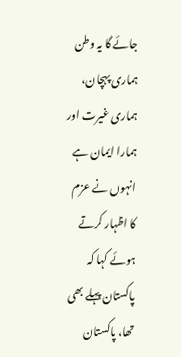جائے گا یہ وطن ہماری پہچان، ہماری غیرت اور ہمارا ایمان ہے انہوں نے عزم کا اظہار کرتے ہوئے کہا کہ پاکستان پہلے بھی تھا، پاکستان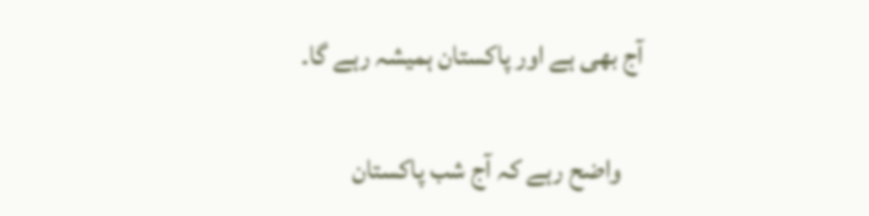آج بھی ہے اور پاکستان ہمیشہ رہے گا۔

    واضح رہے کہ آج شب پاکستان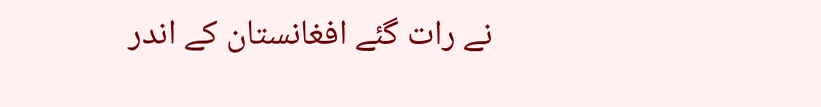نے رات گئے افغانستان کے اندر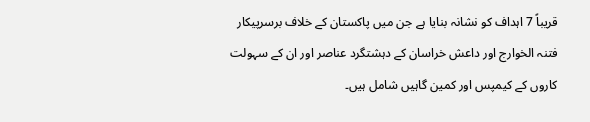قریباً 7 اہداف کو نشانہ بنایا ہے جن میں پاکستان کے خلاف برسرپیکار فتنہ الخوارج اور داعش خراسان کے دہشتگرد عناصر اور ان کے سہولت کاروں کے کیمپس اور کمین گاہیں شامل ہیں۔